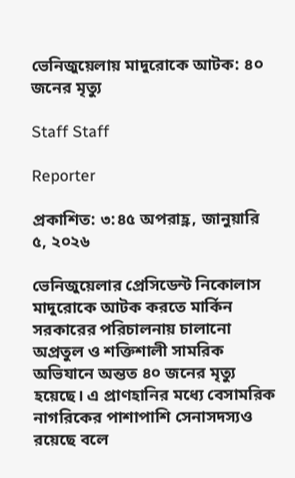ভেনিজুয়েলায় মাদুরোকে আটক: ৪০ জনের মৃত্যু

Staff Staff

Reporter

প্রকাশিত: ৩:৪৫ অপরাহ্ণ, জানুয়ারি ৫, ২০২৬

ভেনিজুয়েলার প্রেসিডেন্ট নিকোলাস মাদুরোকে আটক করতে মার্কিন সরকারের পরিচালনায় চালানো অপ্রতুল ও শক্তিশালী সামরিক অভিযানে অন্তত ৪০ জনের মৃত্যু হয়েছে। এ প্রাণহানির মধ্যে বেসামরিক নাগরিকের পাশাপাশি সেনাসদস্যও রয়েছে বলে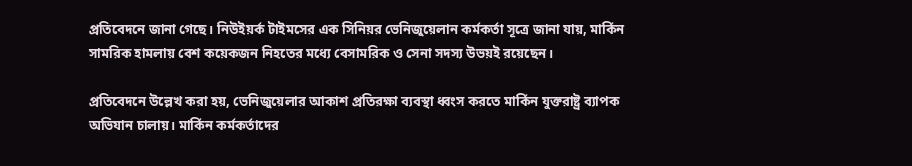প্রতিবেদনে জানা গেছে। নিউইয়র্ক টাইমসের এক সিনিয়র ভেনিজুয়েলান কর্মকর্তা সূত্রে জানা যায়, মার্কিন সামরিক হামলায় বেশ কয়েকজন নিহতের মধ্যে বেসামরিক ও সেনা সদস্য উভয়ই রয়েছেন।

প্রতিবেদনে উল্লেখ করা হয়, ভেনিজুয়েলার আকাশ প্রতিরক্ষা ব্যবস্থা ধ্বংস করতে মার্কিন যুক্তরাষ্ট্র ব্যাপক অভিযান চালায়। মার্কিন কর্মকর্তাদের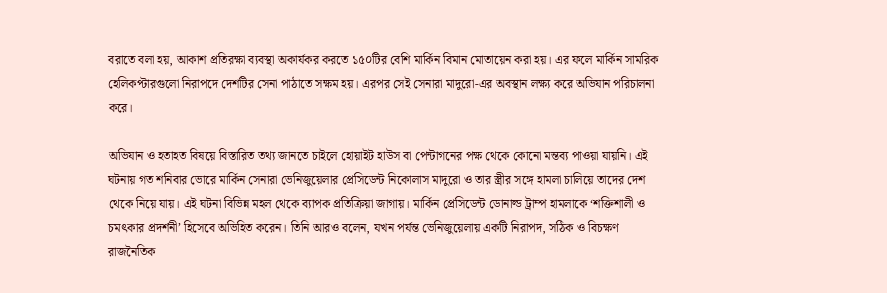বরাতে বলা হয়, আকাশ প্রতিরক্ষা ব্যবস্থা অকার্যকর করতে ১৫০টির বেশি মার্কিন বিমান মোতায়েন করা হয়। এর ফলে মার্কিন সামরিক হেলিকপ্টারগুলো নিরাপদে দেশটির সেনা পাঠাতে সক্ষম হয়। এরপর সেই সেনারা মাদুরো-এর অবস্থান লক্ষ্য করে অভিযান পরিচালনা করে।

অভিযান ও হতাহত বিষয়ে বিস্তারিত তথ্য জানতে চাইলে হোয়াইট হাউস বা পেন্টাগনের পক্ষ থেকে কোনো মন্তব্য পাওয়া যায়নি। এই ঘটনায় গত শনিবার ভোরে মার্কিন সেনারা ভেনিজুয়েলার প্রেসিডেন্ট নিকোলাস মাদুরো ও তার স্ত্রীর সঙ্গে হামলা চালিয়ে তাদের দেশ থেকে নিয়ে যায়। এই ঘটনা বিভিন্ন মহল থেকে ব্যাপক প্রতিক্রিয়া জাগায়। মার্কিন প্রেসিডেন্ট ডোনাল্ড ট্রাম্প হামলাকে ‘শক্তিশালী ও চমৎকার প্রদর্শনী’ হিসেবে অভিহিত করেন। তিনি আরও বলেন, যখন পর্যন্ত ভেনিজুয়েলায় একটি নিরাপদ, সঠিক ও বিচক্ষণ রাজনৈতিক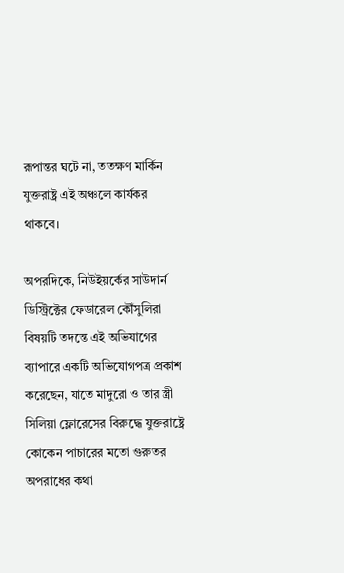রূপান্তর ঘটে না, ততক্ষণ মার্কিন যুক্তরাষ্ট্র এই অঞ্চলে কার্যকর থাকবে।

অপরদিকে, নিউইয়র্কের সাউদার্ন ডিস্ট্রিক্টের ফেডারেল কৌঁসুলিরা বিষয়টি তদন্তে এই অভিযাগের ব্যাপারে একটি অভিযোগপত্র প্রকাশ করেছেন, যাতে মাদুরো ও তার স্ত্রী সিলিয়া ফ্লোরেসের বিরুদ্ধে যুক্তরাষ্ট্রে কোকেন পাচারের মতো গুরুতর অপরাধের কথা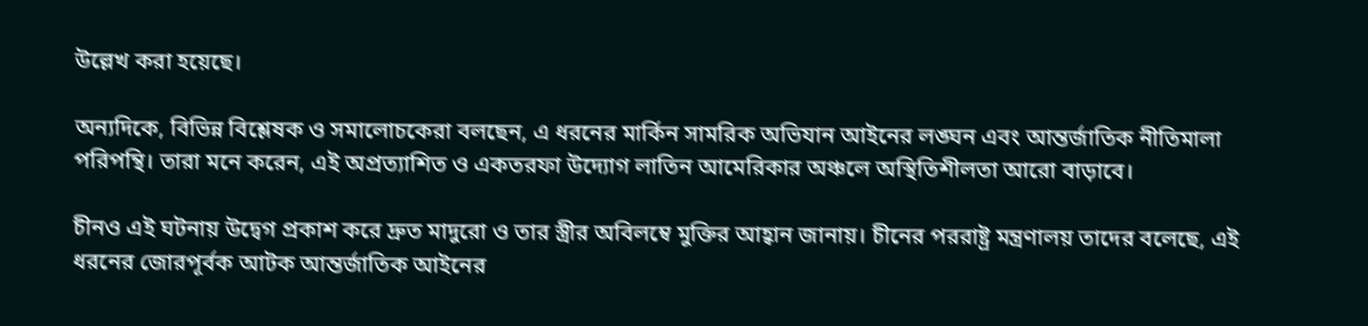উল্লেখ করা হয়েছে।

অন্যদিকে, বিভিন্ন বিশ্লেষক ও সমালোচকেরা বলছেন, এ ধরনের মার্কিন সামরিক অভিযান আইনের লঙ্ঘন এবং আন্তর্জাতিক নীতিমালা পরিপন্থি। তারা মনে করেন, এই অপ্রত্যাশিত ও একতরফা উদ্যোগ লাতিন আমেরিকার অঞ্চলে অস্থিতিশীলতা আরো বাড়াবে।

চীনও এই ঘটনায় উদ্বেগ প্রকাশ করে দ্রুত মাদুরো ও তার স্ত্রীর অবিলম্বে মুক্তির আহ্বান জানায়। চীনের পররাষ্ট্র মন্ত্রণালয় তাদের বলেছে, এই ধরনের জোরপূর্বক আটক আন্তর্জাতিক আইনের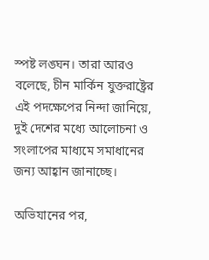স্পষ্ট লঙ্ঘন। তারা আরও বলেছে, চীন মার্কিন যুক্তরাষ্ট্রের এই পদক্ষেপের নিন্দা জানিয়ে, দুই দেশের মধ্যে আলোচনা ও সংলাপের মাধ্যমে সমাধানের জন্য আহ্বান জানাচ্ছে।

অভিযানের পর,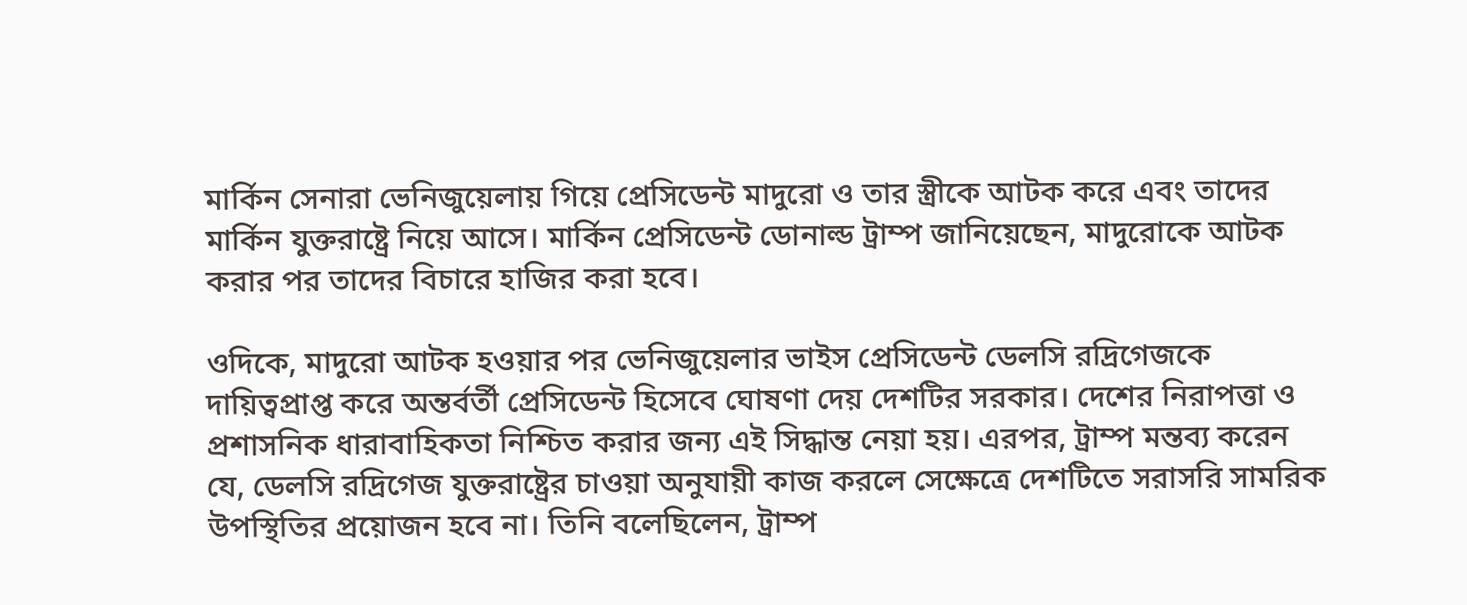মার্কিন সেনারা ভেনিজুয়েলায় গিয়ে প্রেসিডেন্ট মাদুরো ও তার স্ত্রীকে আটক করে এবং তাদের মার্কিন যুক্তরাষ্ট্রে নিয়ে আসে। মার্কিন প্রেসিডেন্ট ডোনাল্ড ট্রাম্প জানিয়েছেন, মাদুরোকে আটক করার পর তাদের বিচারে হাজির করা হবে।

ওদিকে, মাদুরো আটক হওয়ার পর ভেনিজুয়েলার ভাইস প্রেসিডেন্ট ডেলসি রদ্রিগেজকে দায়িত্বপ্রাপ্ত করে অন্তর্বর্তী প্রেসিডেন্ট হিসেবে ঘোষণা দেয় দেশটির সরকার। দেশের নিরাপত্তা ও প্রশাসনিক ধারাবাহিকতা নিশ্চিত করার জন্য এই সিদ্ধান্ত নেয়া হয়। এরপর, ট্রাম্প মন্তব্য করেন যে, ডেলসি রদ্রিগেজ যুক্তরাষ্ট্রের চাওয়া অনুযায়ী কাজ করলে সেক্ষেত্রে দেশটিতে সরাসরি সামরিক উপস্থিতির প্রয়োজন হবে না। তিনি বলেছিলেন, ট্রাম্প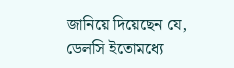জানিয়ে দিয়েছেন যে, ডেলসি ইতোমধ্যে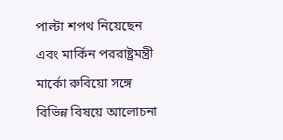পাল্টা শপথ নিয়েছেন এবং মার্কিন পররাষ্ট্রমন্ত্রী মার্কো রুবিয়ো সঙ্গে বিভিন্ন বিষয়ে আলোচনা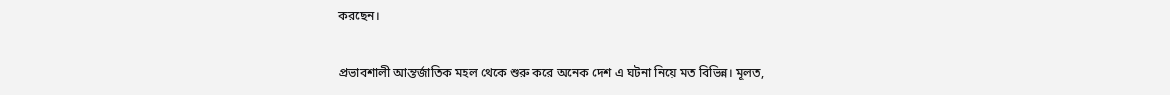করছেন।

প্রভাবশালী আন্তর্জাতিক মহল থেকে শুরু করে অনেক দেশ এ ঘটনা নিয়ে মত বিভিন্ন। মূলত,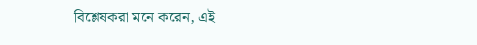বিশ্লেষকরা মনে করেন, এই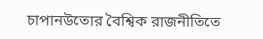চাপানউতোর বৈশ্বিক রাজনীতিতে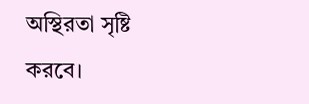অস্থিরতা সৃষ্টি করবে।